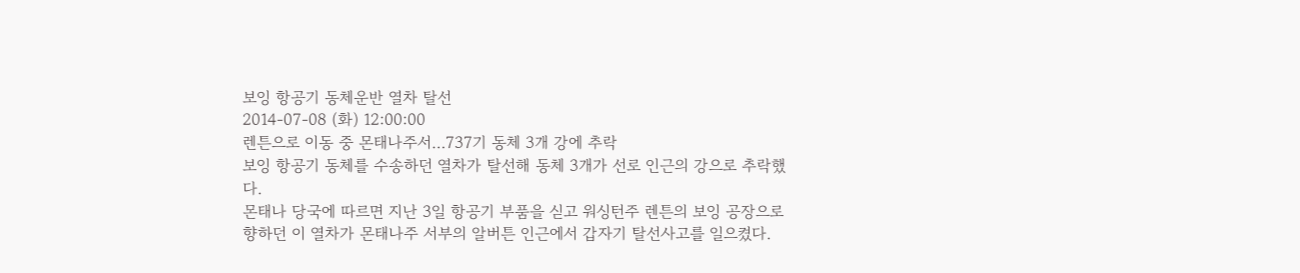보잉 항공기 동체운반 열차 탈선
2014-07-08 (화) 12:00:00
렌튼으로 이동 중 몬태나주서…737기 동체 3개 강에 추락
보잉 항공기 동체를 수송하던 열차가 탈선해 동체 3개가 선로 인근의 강으로 추락했다.
몬태나 당국에 따르면 지난 3일 항공기 부품을 싣고 워싱턴주 렌튼의 보잉 공장으로 향하던 이 열차가 몬태나주 서부의 알버튼 인근에서 갑자기 탈선사고를 일으켰다.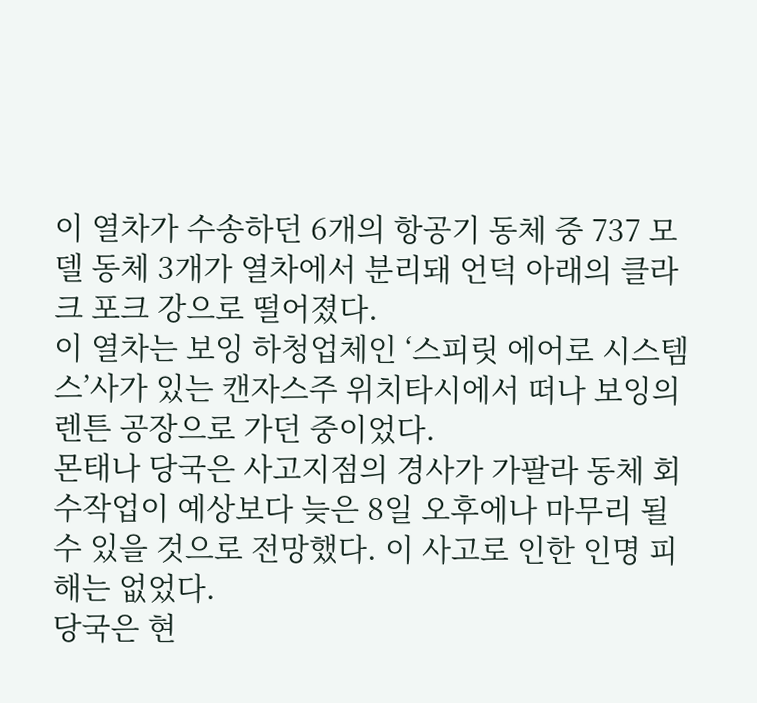이 열차가 수송하던 6개의 항공기 동체 중 737 모델 동체 3개가 열차에서 분리돼 언덕 아래의 클라크 포크 강으로 떨어졌다.
이 열차는 보잉 하청업체인 ‘스피릿 에어로 시스템스’사가 있는 캔자스주 위치타시에서 떠나 보잉의 렌튼 공장으로 가던 중이었다.
몬태나 당국은 사고지점의 경사가 가팔라 동체 회수작업이 예상보다 늦은 8일 오후에나 마무리 될 수 있을 것으로 전망했다. 이 사고로 인한 인명 피해는 없었다.
당국은 현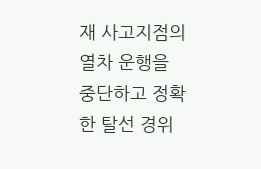재 사고지점의 열차 운행을 중단하고 정확한 탈선 경위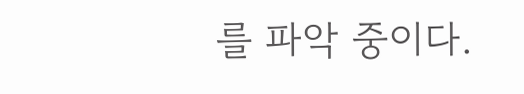를 파악 중이다.